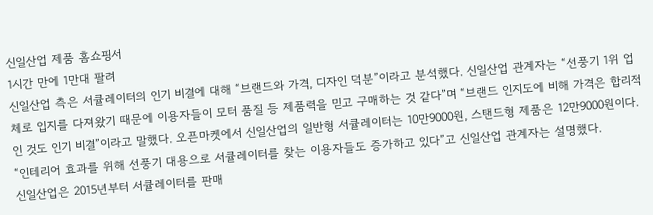신일산업 제품 홈쇼핑서
1시간 만에 1만대 팔려
신일산업 측은 서큘레이터의 인기 비결에 대해 “브랜드와 가격, 디자인 덕분”이라고 분석했다. 신일산업 관계자는 “선풍기 1위 업체로 입지를 다져왔기 때문에 이용자들이 모터 품질 등 제품력을 믿고 구매하는 것 같다”며 “브랜드 인지도에 비해 가격은 합리적인 것도 인기 비결”이라고 말했다. 오픈마켓에서 신일산업의 일반형 서큘레이터는 10만9000원, 스탠드형 제품은 12만9000원이다. “인테리어 효과를 위해 선풍기 대용으로 서큘레이터를 찾는 이용자들도 증가하고 있다”고 신일산업 관계자는 설명했다.
신일산업은 2015년부터 서큘레이터를 판매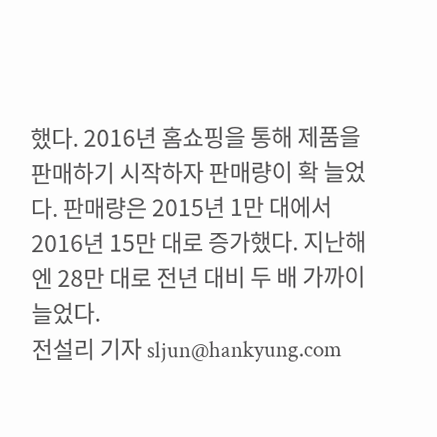했다. 2016년 홈쇼핑을 통해 제품을 판매하기 시작하자 판매량이 확 늘었다. 판매량은 2015년 1만 대에서 2016년 15만 대로 증가했다. 지난해엔 28만 대로 전년 대비 두 배 가까이 늘었다.
전설리 기자 sljun@hankyung.com